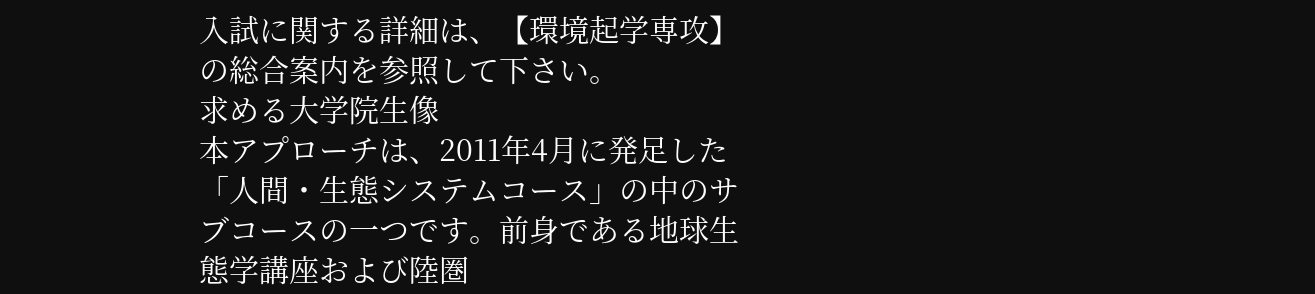入試に関する詳細は、【環境起学専攻】の総合案内を参照して下さい。
求める大学院生像
本アプローチは、2011年4月に発足した「人間・生態システムコース」の中のサブコースの一つです。前身である地球生態学講座および陸圏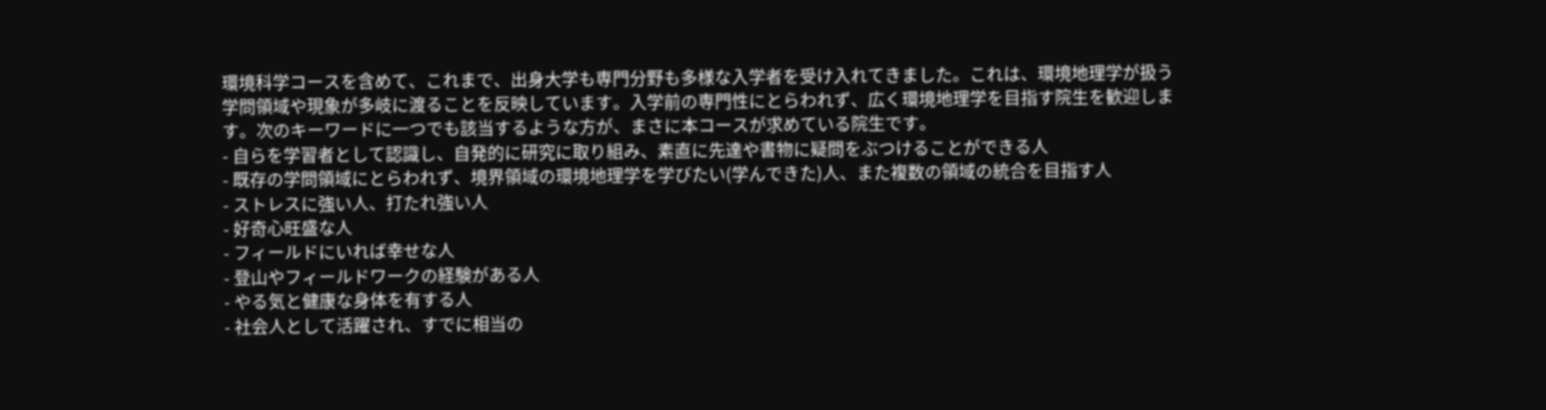環境科学コースを含めて、これまで、出身大学も専門分野も多様な入学者を受け入れてきました。これは、環境地理学が扱う学問領域や現象が多岐に渡ることを反映しています。入学前の専門性にとらわれず、広く環境地理学を目指す院生を歓迎します。次のキーワードに一つでも該当するような方が、まさに本コースが求めている院生です。
- 自らを学習者として認識し、自発的に研究に取り組み、素直に先達や書物に疑問をぶつけることができる人
- 既存の学問領域にとらわれず、境界領域の環境地理学を学びたい(学んできた)人、また複数の領域の統合を目指す人
- ストレスに強い人、打たれ強い人
- 好奇心旺盛な人
- フィールドにいれば幸せな人
- 登山やフィールドワークの経験がある人
- やる気と健康な身体を有する人
- 社会人として活躍され、すでに相当の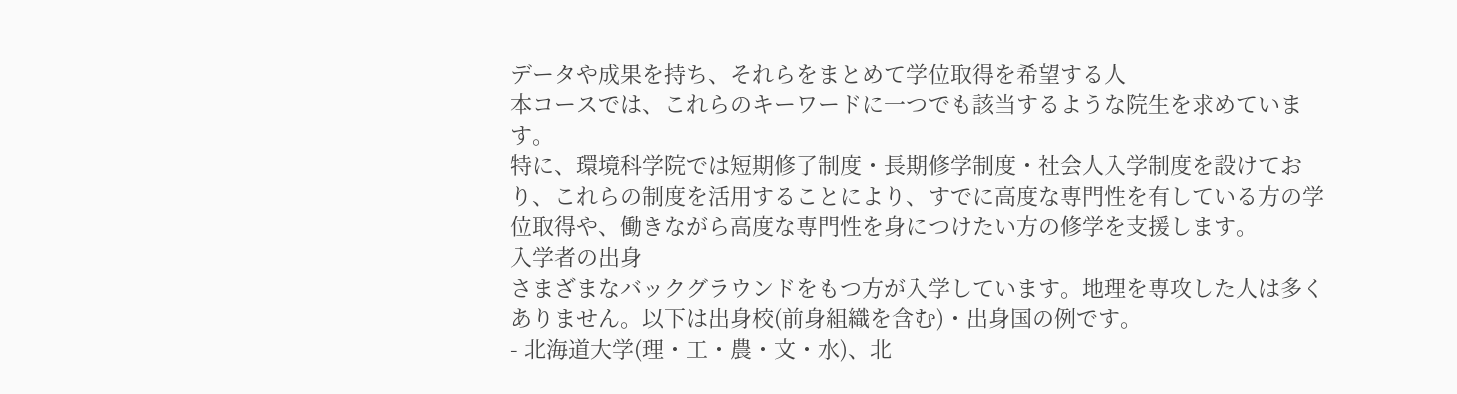データや成果を持ち、それらをまとめて学位取得を希望する人
本コースでは、これらのキーワードに一つでも該当するような院生を求めています。
特に、環境科学院では短期修了制度・長期修学制度・社会人入学制度を設けており、これらの制度を活用することにより、すでに高度な専門性を有している方の学位取得や、働きながら高度な専門性を身につけたい方の修学を支援します。
入学者の出身
さまざまなバックグラウンドをもつ方が入学しています。地理を専攻した人は多くありません。以下は出身校(前身組織を含む)・出身国の例です。
- 北海道大学(理・工・農・文・水)、北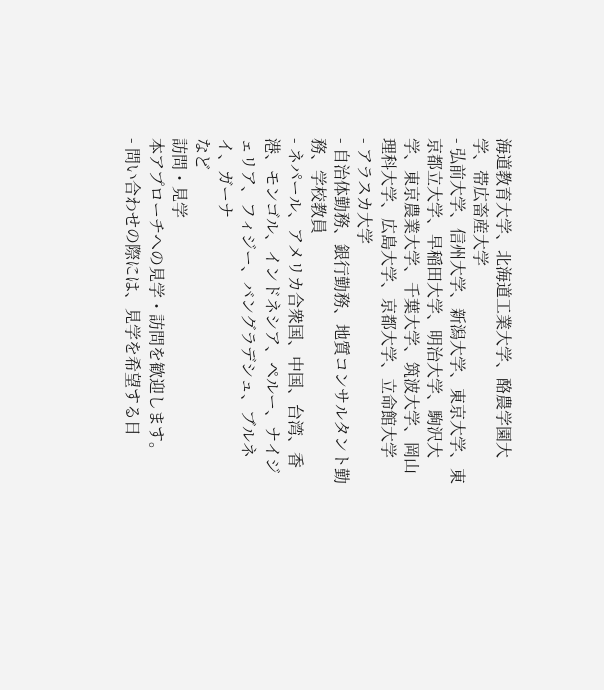海道教育大学、北海道工業大学、酪農学園大学、帯広畜産大学
- 弘前大学、信州大学、新潟大学、東京大学、東京都立大学、早稲田大学、明治大学、駒沢大学、東京農業大学、千葉大学、筑波大学、岡山理科大学、広島大学、京都大学、立命館大学
- アラスカ大学
- 自治体勤務、銀行勤務、地質コンサルタント勤務、学校教員
- ネパール、アメリカ合衆国、中国、台湾、香港、モンゴル、インドネシア、ペルー、ナイジェリア、フィジー、バングラデシュ、ブルネイ、ガーナ
など
訪問・見学
本アプローチへの見学・訪問を歓迎します。
- 問い合わせの際には、見学を希望する日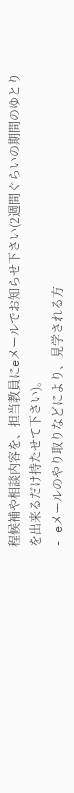程候補や相談内容を、担当教員にeメールでお知らせ下さい(2週間ぐらいの期間のゆとりを出来るだけ持たせて下さい)。
- eメールのやり取りなどにより、見学される方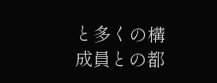と多くの構成員との都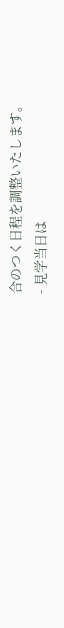合のつく日程を調整いたします。
- 見学当日は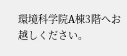環境科学院A棟3階へお越しください。